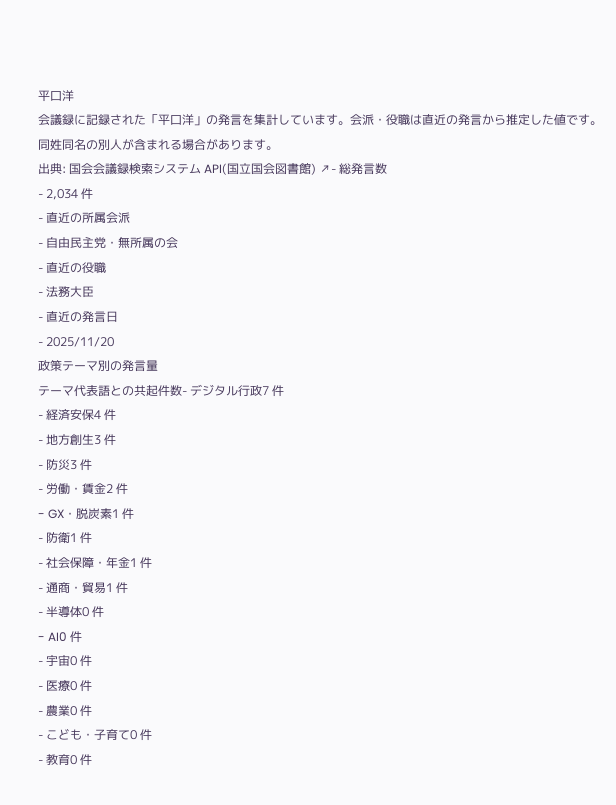平口洋
会議録に記録された「平口洋」の発言を集計しています。会派・役職は直近の発言から推定した値です。同姓同名の別人が含まれる場合があります。
出典: 国会会議録検索システム API(国立国会図書館) ↗- 総発言数
- 2,034 件
- 直近の所属会派
- 自由民主党・無所属の会
- 直近の役職
- 法務大臣
- 直近の発言日
- 2025/11/20
政策テーマ別の発言量
テーマ代表語との共起件数- デジタル行政7 件
- 経済安保4 件
- 地方創生3 件
- 防災3 件
- 労働・賃金2 件
- GX・脱炭素1 件
- 防衛1 件
- 社会保障・年金1 件
- 通商・貿易1 件
- 半導体0 件
- AI0 件
- 宇宙0 件
- 医療0 件
- 農業0 件
- こども・子育て0 件
- 教育0 件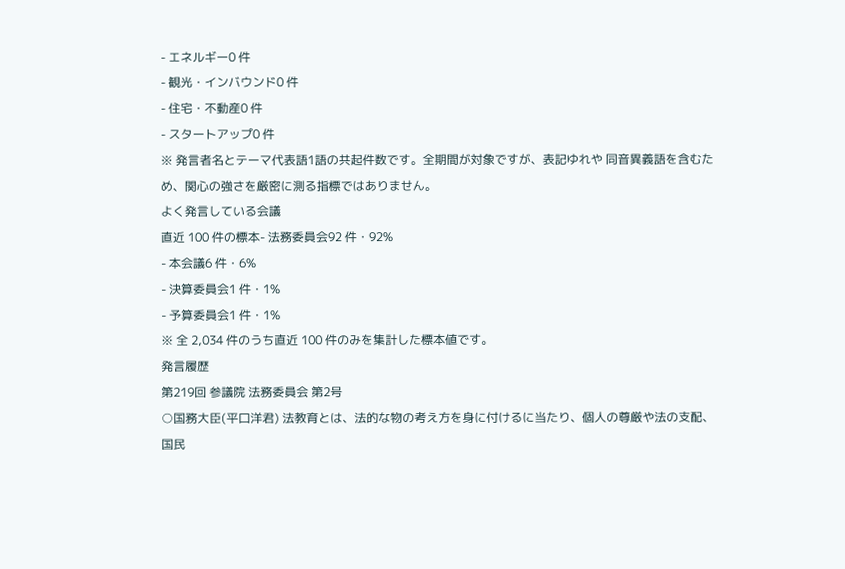- エネルギー0 件
- 観光・インバウンド0 件
- 住宅・不動産0 件
- スタートアップ0 件
※ 発言者名とテーマ代表語1語の共起件数です。全期間が対象ですが、表記ゆれや 同音異義語を含むため、関心の強さを厳密に測る指標ではありません。
よく発言している会議
直近 100 件の標本- 法務委員会92 件・92%
- 本会議6 件・6%
- 決算委員会1 件・1%
- 予算委員会1 件・1%
※ 全 2,034 件のうち直近 100 件のみを集計した標本値です。
発言履歴
第219回 参議院 法務委員会 第2号
○国務大臣(平口洋君) 法教育とは、法的な物の考え方を身に付けるに当たり、個人の尊厳や法の支配、国民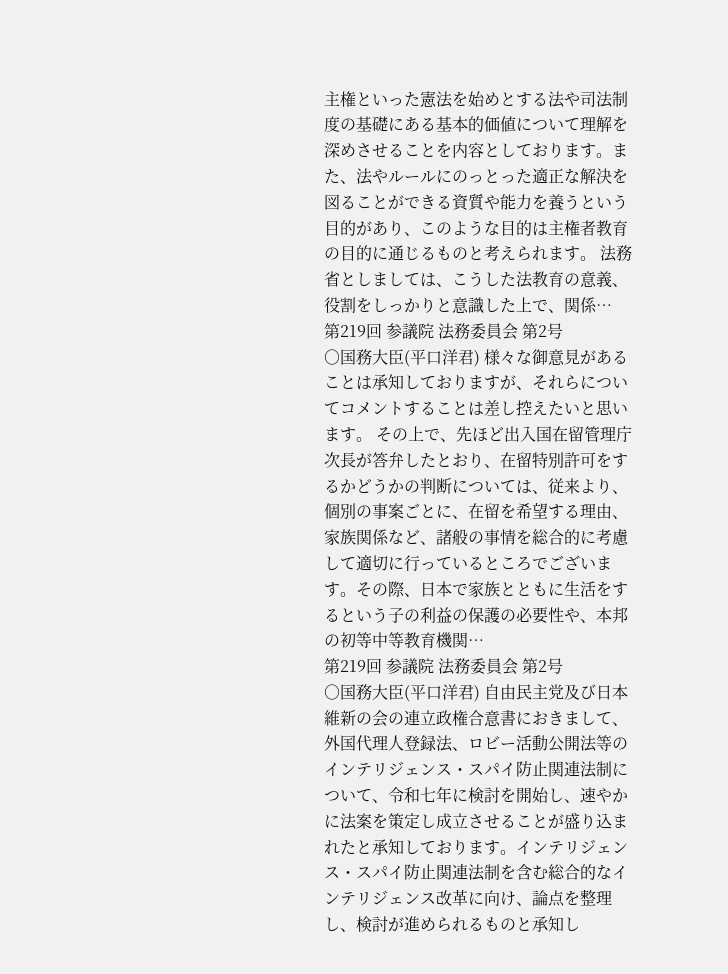主権といった憲法を始めとする法や司法制度の基礎にある基本的価値について理解を深めさせることを内容としております。また、法やルールにのっとった適正な解決を図ることができる資質や能力を養うという目的があり、このような目的は主権者教育の目的に通じるものと考えられます。 法務省としましては、こうした法教育の意義、役割をしっかりと意識した上で、関係…
第219回 参議院 法務委員会 第2号
○国務大臣(平口洋君) 様々な御意見があることは承知しておりますが、それらについてコメントすることは差し控えたいと思います。 その上で、先ほど出入国在留管理庁次長が答弁したとおり、在留特別許可をするかどうかの判断については、従来より、個別の事案ごとに、在留を希望する理由、家族関係など、諸般の事情を総合的に考慮して適切に行っているところでございます。その際、日本で家族とともに生活をするという子の利益の保護の必要性や、本邦の初等中等教育機関…
第219回 参議院 法務委員会 第2号
○国務大臣(平口洋君) 自由民主党及び日本維新の会の連立政権合意書におきまして、外国代理人登録法、ロビー活動公開法等のインテリジェンス・スパイ防止関連法制について、令和七年に検討を開始し、速やかに法案を策定し成立させることが盛り込まれたと承知しております。インテリジェンス・スパイ防止関連法制を含む総合的なインテリジェンス改革に向け、論点を整理し、検討が進められるものと承知し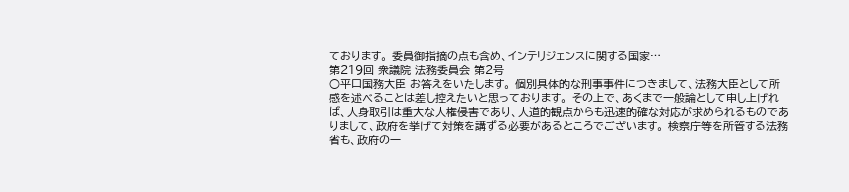ております。 委員御指摘の点も含め、インテリジェンスに関する国家…
第219回 衆議院 法務委員会 第2号
○平口国務大臣 お答えをいたします。 個別具体的な刑事事件につきまして、法務大臣として所感を述べることは差し控えたいと思っております。 その上で、あくまで一般論として申し上げれば、人身取引は重大な人権侵害であり、人道的観点からも迅速的確な対応が求められるものでありまして、政府を挙げて対策を講ずる必要があるところでございます。 検察庁等を所管する法務省も、政府の一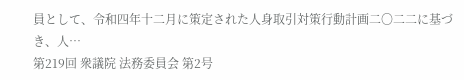員として、令和四年十二月に策定された人身取引対策行動計画二〇二二に基づき、人…
第219回 衆議院 法務委員会 第2号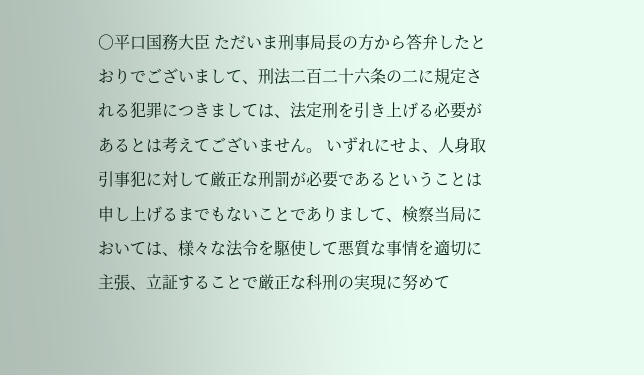○平口国務大臣 ただいま刑事局長の方から答弁したとおりでございまして、刑法二百二十六条の二に規定される犯罪につきましては、法定刑を引き上げる必要があるとは考えてございません。 いずれにせよ、人身取引事犯に対して厳正な刑罰が必要であるということは申し上げるまでもないことでありまして、検察当局においては、様々な法令を駆使して悪質な事情を適切に主張、立証することで厳正な科刑の実現に努めて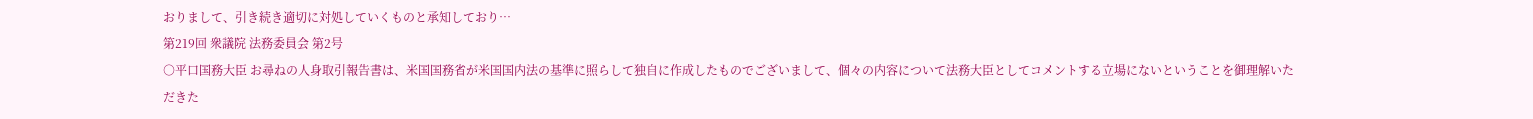おりまして、引き続き適切に対処していくものと承知しており…
第219回 衆議院 法務委員会 第2号
○平口国務大臣 お尋ねの人身取引報告書は、米国国務省が米国国内法の基準に照らして独自に作成したものでございまして、個々の内容について法務大臣としてコメントする立場にないということを御理解いただきた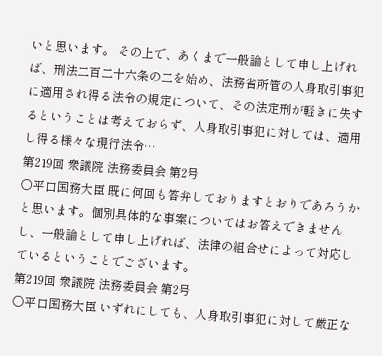いと思います。 その上で、あくまで一般論として申し上げれば、刑法二百二十六条の二を始め、法務省所管の人身取引事犯に適用され得る法令の規定について、その法定刑が軽きに失するということは考えておらず、人身取引事犯に対しては、適用し得る様々な現行法令…
第219回 衆議院 法務委員会 第2号
○平口国務大臣 既に何回も答弁しておりますとおりであろうかと思います。個別具体的な事案についてはお答えできませんし、一般論として申し上げれば、法律の組合せによって対応しているということでございます。
第219回 衆議院 法務委員会 第2号
○平口国務大臣 いずれにしても、人身取引事犯に対して厳正な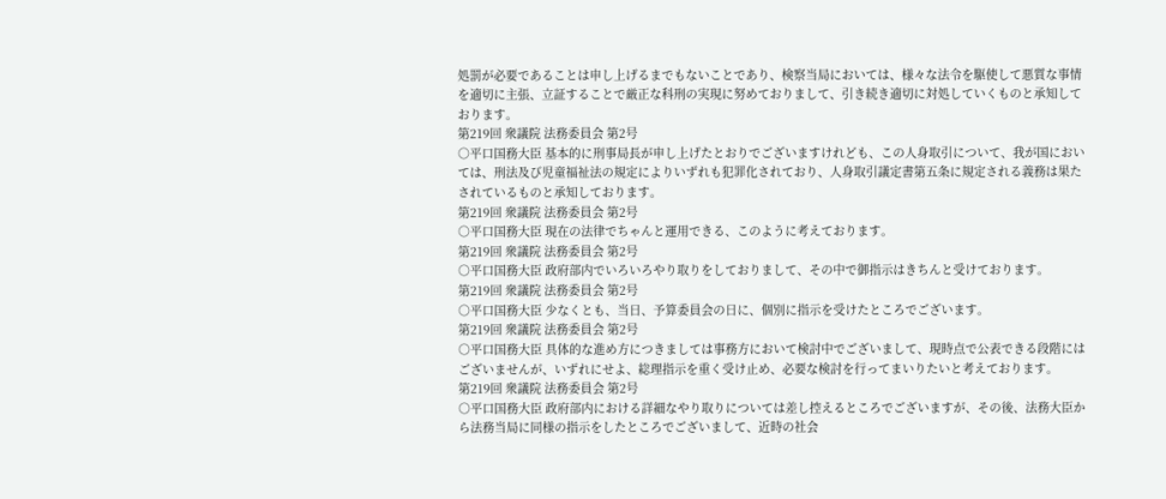処罰が必要であることは申し上げるまでもないことであり、検察当局においては、様々な法令を駆使して悪質な事情を適切に主張、立証することで厳正な科刑の実現に努めておりまして、引き続き適切に対処していくものと承知しております。
第219回 衆議院 法務委員会 第2号
○平口国務大臣 基本的に刑事局長が申し上げたとおりでございますけれども、この人身取引について、我が国においては、刑法及び児童福祉法の規定によりいずれも犯罪化されており、人身取引議定書第五条に規定される義務は果たされているものと承知しております。
第219回 衆議院 法務委員会 第2号
○平口国務大臣 現在の法律でちゃんと運用できる、このように考えております。
第219回 衆議院 法務委員会 第2号
○平口国務大臣 政府部内でいろいろやり取りをしておりまして、その中で御指示はきちんと受けております。
第219回 衆議院 法務委員会 第2号
○平口国務大臣 少なくとも、当日、予算委員会の日に、個別に指示を受けたところでございます。
第219回 衆議院 法務委員会 第2号
○平口国務大臣 具体的な進め方につきましては事務方において検討中でございまして、現時点で公表できる段階にはございませんが、いずれにせよ、総理指示を重く受け止め、必要な検討を行ってまいりたいと考えております。
第219回 衆議院 法務委員会 第2号
○平口国務大臣 政府部内における詳細なやり取りについては差し控えるところでございますが、その後、法務大臣から法務当局に同様の指示をしたところでございまして、近時の社会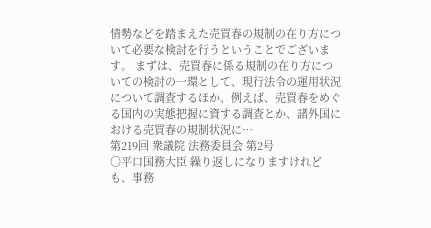情勢などを踏まえた売買春の規制の在り方について必要な検討を行うということでございます。 まずは、売買春に係る規制の在り方についての検討の一環として、現行法令の運用状況について調査するほか、例えば、売買春をめぐる国内の実態把握に資する調査とか、諸外国における売買春の規制状況に…
第219回 衆議院 法務委員会 第2号
○平口国務大臣 繰り返しになりますけれども、事務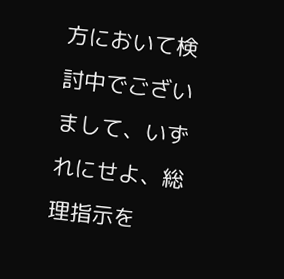方において検討中でございまして、いずれにせよ、総理指示を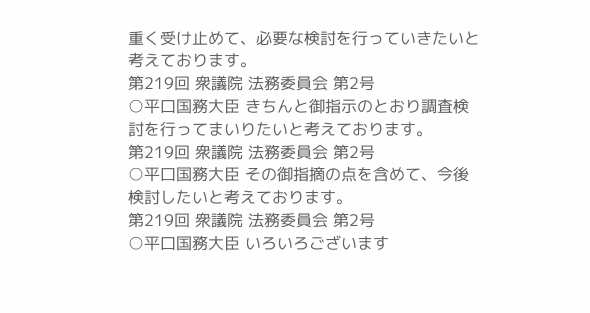重く受け止めて、必要な検討を行っていきたいと考えております。
第219回 衆議院 法務委員会 第2号
○平口国務大臣 きちんと御指示のとおり調査検討を行ってまいりたいと考えております。
第219回 衆議院 法務委員会 第2号
○平口国務大臣 その御指摘の点を含めて、今後検討したいと考えております。
第219回 衆議院 法務委員会 第2号
○平口国務大臣 いろいろございます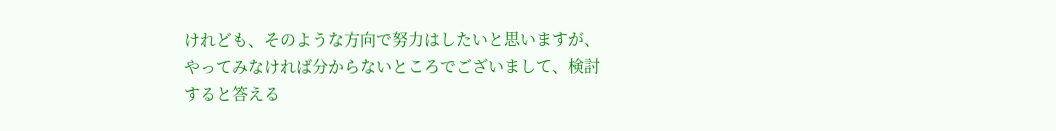けれども、そのような方向で努力はしたいと思いますが、やってみなければ分からないところでございまして、検討すると答える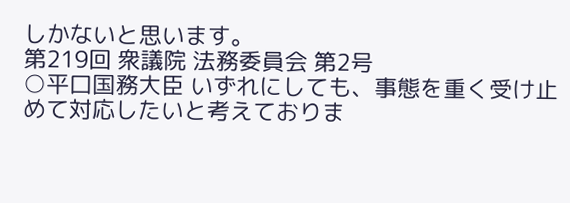しかないと思います。
第219回 衆議院 法務委員会 第2号
○平口国務大臣 いずれにしても、事態を重く受け止めて対応したいと考えておりま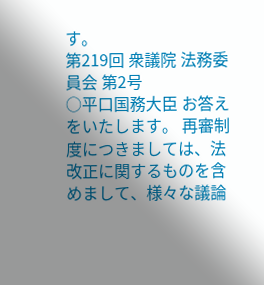す。
第219回 衆議院 法務委員会 第2号
○平口国務大臣 お答えをいたします。 再審制度につきましては、法改正に関するものを含めまして、様々な議論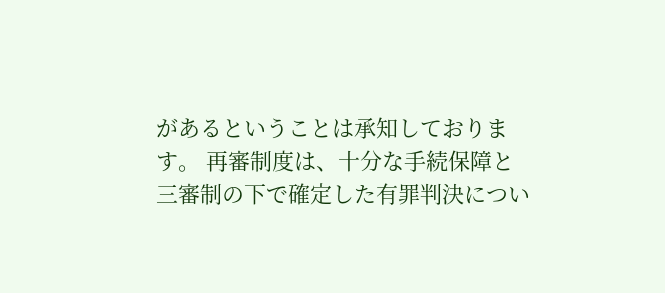があるということは承知しております。 再審制度は、十分な手続保障と三審制の下で確定した有罪判決につい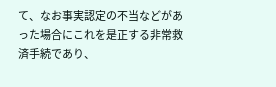て、なお事実認定の不当などがあった場合にこれを是正する非常救済手続であり、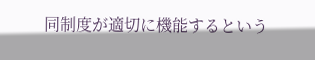同制度が適切に機能するという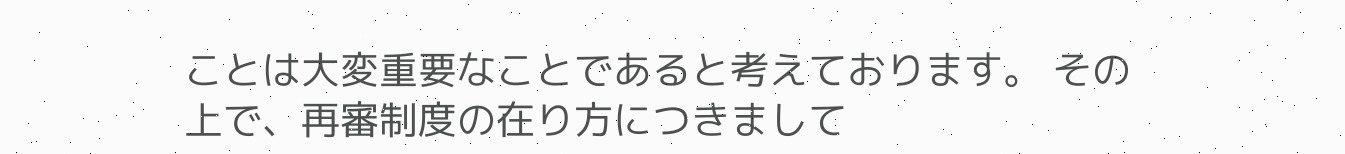ことは大変重要なことであると考えております。 その上で、再審制度の在り方につきまして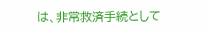は、非常救済手続として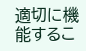適切に機能するこ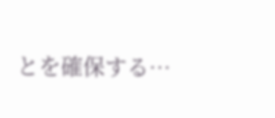とを確保する…